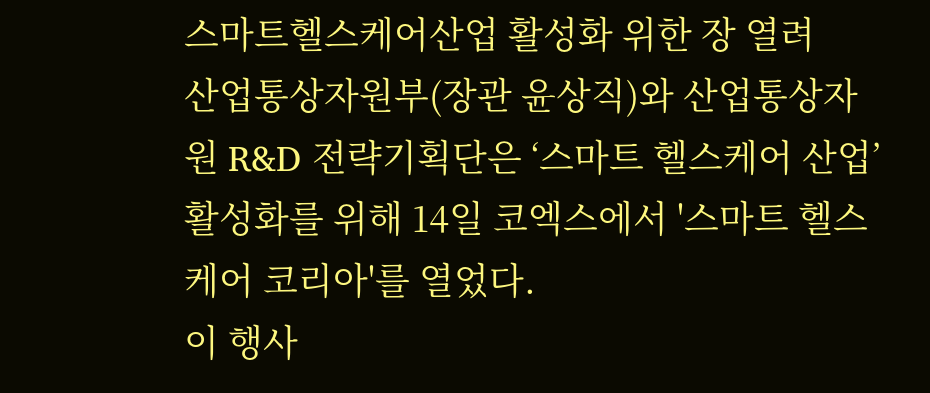스마트헬스케어산업 활성화 위한 장 열려
산업통상자원부(장관 윤상직)와 산업통상자원 R&D 전략기획단은 ‘스마트 헬스케어 산업’ 활성화를 위해 14일 코엑스에서 '스마트 헬스케어 코리아'를 열었다.
이 행사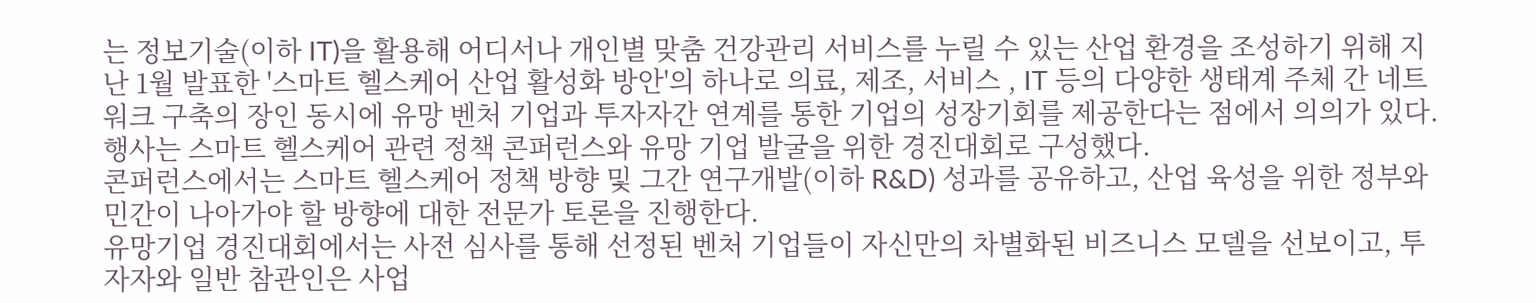는 정보기술(이하 IT)을 활용해 어디서나 개인별 맞춤 건강관리 서비스를 누릴 수 있는 산업 환경을 조성하기 위해 지난 1월 발표한 '스마트 헬스케어 산업 활성화 방안'의 하나로 의료, 제조, 서비스 , IT 등의 다양한 생태계 주체 간 네트워크 구축의 장인 동시에 유망 벤처 기업과 투자자간 연계를 통한 기업의 성장기회를 제공한다는 점에서 의의가 있다.
행사는 스마트 헬스케어 관련 정책 콘퍼런스와 유망 기업 발굴을 위한 경진대회로 구성했다.
콘퍼런스에서는 스마트 헬스케어 정책 방향 및 그간 연구개발(이하 R&D) 성과를 공유하고, 산업 육성을 위한 정부와 민간이 나아가야 할 방향에 대한 전문가 토론을 진행한다.
유망기업 경진대회에서는 사전 심사를 통해 선정된 벤처 기업들이 자신만의 차별화된 비즈니스 모델을 선보이고, 투자자와 일반 참관인은 사업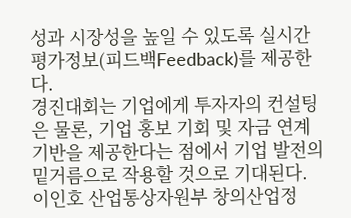성과 시장성을 높일 수 있도록 실시간 평가정보(피드백Feedback)를 제공한다.
경진대회는 기업에게 투자자의 컨설팅은 물론, 기업 홍보 기회 및 자금 연계 기반을 제공한다는 점에서 기업 발전의 밑거름으로 작용할 것으로 기대된다.
이인호 산업통상자원부 창의산업정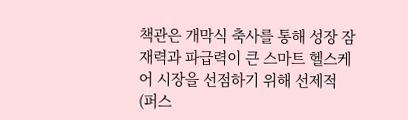책관은 개막식 축사를 통해 성장 잠재력과 파급력이 큰 스마트 헬스케어 시장을 선점하기 위해 선제적 (퍼스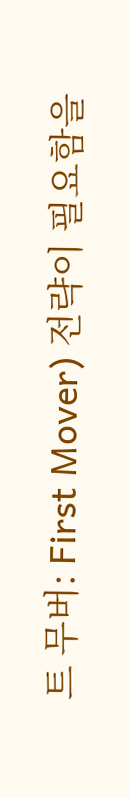트 무버: First Mover) 전략이 필요함을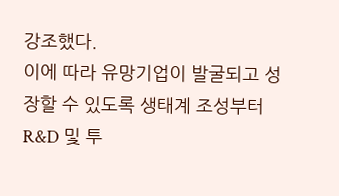강조했다.
이에 따라 유망기업이 발굴되고 성장할 수 있도록 생태계 조성부터 R&D 및 투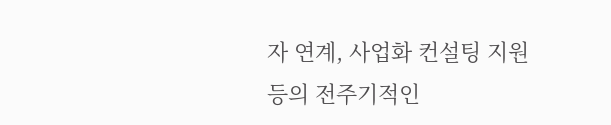자 연계, 사업화 컨설팅 지원 등의 전주기적인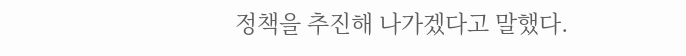정책을 추진해 나가겠다고 말했다.